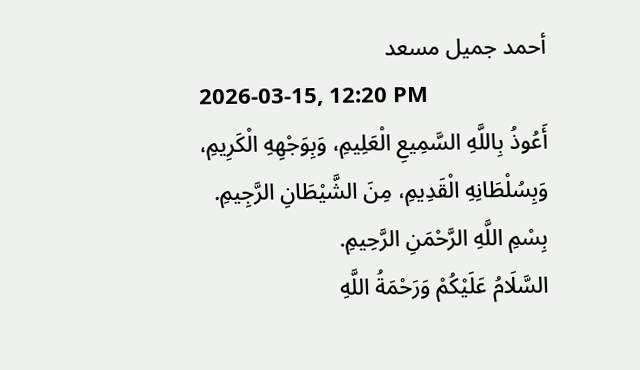أحمد جميل مسعد
2026-03-15, 12:20 PM
أَعُوذُ بِاللَّهِ السَّمِيعِ الْعَلِيمِ، وَبِوَجْهِهِ الْكَرِيمِ، وَبِسُلْطَانِهِ الْقَدِيمِ، مِنَ الشَّيْطَانِ الرَّجِيمِ. بِسْمِ اللَّهِ الرَّحْمَنِ الرَّحِيمِ.
السَّلَامُ عَلَيْكُمْ وَرَحْمَةُ اللَّهِ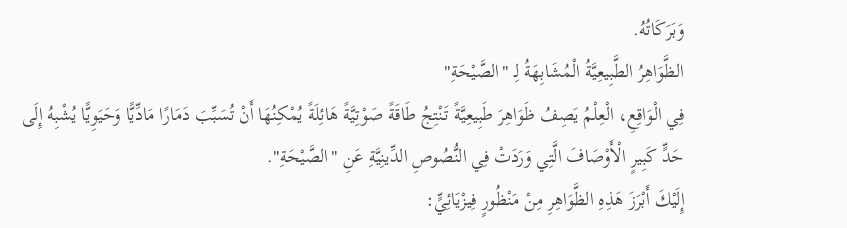وَبَرَكَاتُهُ.
الظَّوَاهِرُ الطَّبِيعِيَّةُ الْمُشَابِهَةُ لِـ "الصَّيْحَةِ"
فِي الْوَاقِعِ، الْعِلْمُ يَصِفُ ظَوَاهِرَ طَبِيعِيَّةً تَنْتِجُ طَاقَةً صَوْتِيَّةً هَائِلَةً يُمْكِنُهَا أَنْ تُسَبِّبَ دَمَارًا مَادِّيًّا وَحَيَوِيًّا يُشْبِهُ إِلَى حَدٍّ كَبِيرٍ الْأَوْصَافَ الَّتِي وَرَدَتْ فِي النُّصُوصِ الدِّينِيَّةِ عَنِ "الصَّيْحَةِ".
إِلَيْكَ أَبْرَزَ هَذِهِ الظَّوَاهِرِ مِنْ مَنْظُورٍ فِيزْيَائِيٍّ: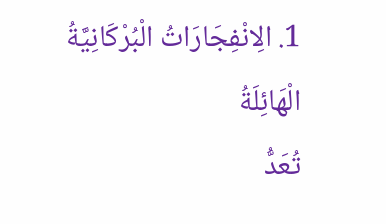1. الِانْفِجَارَاتُ الْبُرْكَانِيَّةُ الْهَائِلَةُ
تُعَدُّ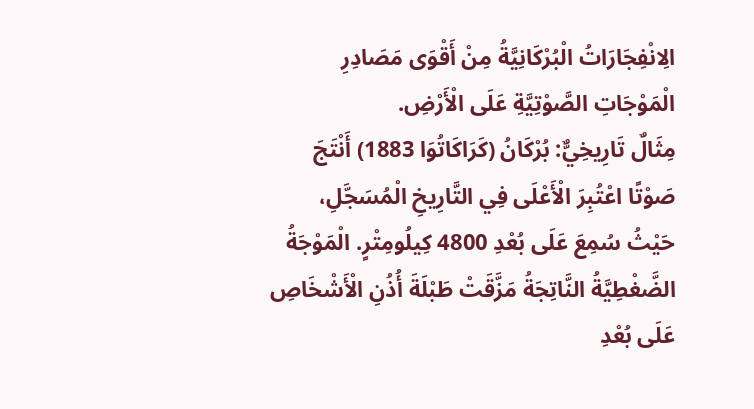الِانْفِجَارَاتُ الْبُرْكَانِيَّةُ مِنْ أَقْوَى مَصَادِرِ الْمَوْجَاتِ الصَّوْتِيَّةِ عَلَى الْأَرْضِ.
مِثَالٌ تَارِيخِيٌّ: بُرْكَانُ (كَرَاكَاتُوَا 1883) أَنْتَجَ صَوْتًا اعْتُبِرَ الْأَعْلَى فِي التَّارِيخِ الْمُسَجَّلِ، حَيْثُ سُمِعَ عَلَى بُعْدِ 4800 كِيلُومِتْرٍ. الْمَوْجَةُ الضَّغْطِيَّةُ النَّاتِجَةُ مَزَّقَتْ طَبْلَةَ أُذُنِ الْأَشْخَاصِ عَلَى بُعْدِ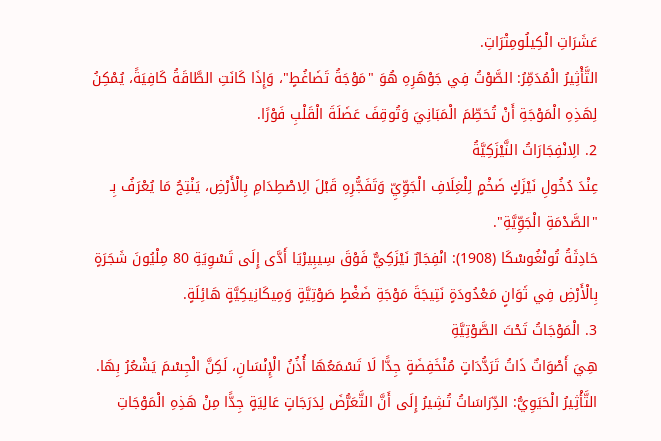عَشَرَاتِ الْكِيلُومِتْرَاتِ.
التَّأْثِيرُ الْمُدَمِّرُ: الصَّوْتُ فِي جَوْهَرِهِ هُوَ "مَوْجَةُ تَضَاغُطٍ"، وَإِذَا كَانَتِ الطَّاقَةُ كَافِيَةً، يُمْكِنُ لِهَذِهِ الْمَوْجَةِ أَنْ تُحَطِّمَ الْمَبَانِيَ وَتُوقِفَ عَضَلَةَ الْقَلْبِ فَوْرًا.
2. الِانْفِجَارَاتُ النَّيْزَكِيَّةُ
عِنْدَ دُخُولِ نَيْزَكٍ ضَخْمٍ لِلْغِلَافِ الْجَوِّيِّ وَتَفَجُّرِهِ قَبْلَ الِاصْطِدَامِ بِالْأَرْضِ، يَنْتِجُ مَا يُعْرَفُ بِـ "الصَّدْمَةِ الْجَوِّيَّةِ".
حَادِثَةُ تُونْغُوسْكَا (1908): انْفِجَارٌ نَيْزَكِيٌّ فَوْقَ سِيبِيرْيَا أَدَّى إِلَى تَسْوِيَةِ 80 مِلْيُونَ شَجَرَةٍ بِالْأَرْضِ فِي ثَوَانٍ مَعْدُودَةٍ نَتِيجَةَ مَوْجَةِ ضَغْطٍ صَوْتِيَّةٍ وَمِيكَانِيكِيَّةٍ هَائِلَةٍ.
3. الْمَوْجَاتُ تَحْتَ الصَّوْتِيَّةِ
هِيَ أَصْوَاتٌ ذَاتُ تَرَدُّدَاتٍ مُنْخَفِضَةٍ جِدًّا لَا تَسْمَعُهَا أُذُنُ الْإِنْسَانِ، لَكِنَّ الْجِسْمَ يَشْعُرُ بِهَا.
التَّأْثِيرُ الْحَيَوِيُّ: الدِّرَاسَاتُ تُشِيرُ إِلَى أَنَّ التَّعَرُّضَ لِدَرَجَاتٍ عَالِيَةٍ جِدًّا مِنْ هَذِهِ الْمَوْجَاتِ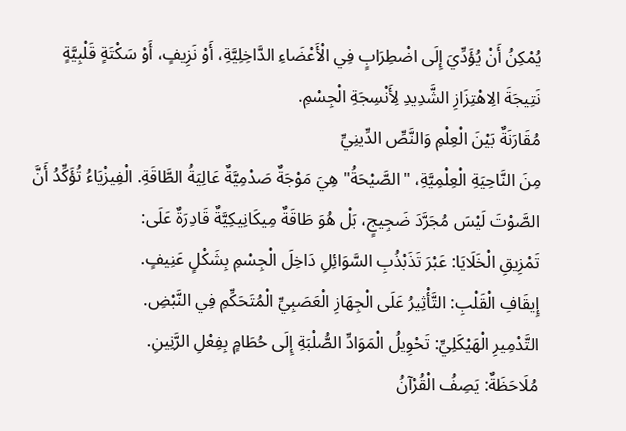يُمْكِنُ أَنْ يُؤَدِّيَ إِلَى اضْطِرَابٍ فِي الْأَعْضَاءِ الدَّاخِلِيَّةِ، أَوْ نَزِيفٍ، أَوْ سَكْتَةٍ قَلْبِيَّةٍ نَتِيجَةَ الِاهْتِزَازِ الشَّدِيدِ لِأَنْسِجَةِ الْجِسْمِ.
مُقَارَنَةٌ بَيْنَ الْعِلْمِ وَالنَّصِّ الدِّينِيِّ
مِنَ النَّاحِيَةِ الْعِلْمِيَّةِ، "الصَّيْحَةُ" هِيَ مَوْجَةٌ صَدْمِيَّةٌ عَالِيَةُ الطَّاقَةِ. الْفِيزْيَاءُ تُؤَكِّدُ أَنَّ الصَّوْتَ لَيْسَ مُجَرَّدَ ضَجِيجٍ، بَلْ هُوَ طَاقَةٌ مِيكَانِيكِيَّةٌ قَادِرَةٌ عَلَى:
تَمْزِيقِ الْخَلَايَا: عَبْرَ تَذَبْذُبِ السَّوَائِلِ دَاخِلَ الْجِسْمِ بِشَكْلٍ عَنِيفٍ.
إِيقَافِ الْقَلْبِ: التَّأْثِيرُ عَلَى الْجِهَازِ الْعَصَبِيِّ الْمُتَحَكِّمِ فِي النَّبْضِ.
التَّدْمِيرِ الْهَيْكَلِيِّ: تَحْوِيلُ الْمَوَادِّ الصُّلْبَةِ إِلَى حُطَامٍ بِفِعْلِ الرَّنِينِ.
مُلَاحَظَةٌ: يَصِفُ الْقُرْآنُ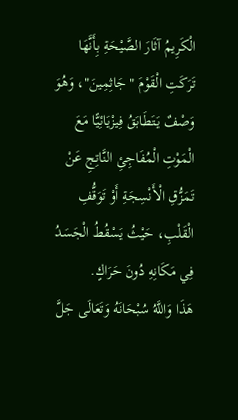الْكَرِيمُ آثَارَ الصَّيْحَةِ بِأَنَّهَا تَرَكَتِ الْقَوْمَ "جَاثِمِينَ"، وَهُوَ وَصْفٌ يَتَطَابَقُ فِيزْيَائِيًّا مَعَ الْمَوْتِ الْمُفَاجِئِ النَّاتِجِ عَنْ تَمَزُّقِ الْأَنْسِجَةِ أَوْ تَوَقُّفِ الْقَلْبِ، حَيْثُ يَسْقُطُ الْجَسَدُ فِي مَكَانِهِ دُونَ حَرَاكٍ.
هَذَا وَاللَّهُ سُبْحَانَهُ وَتَعَالَى جَلَّ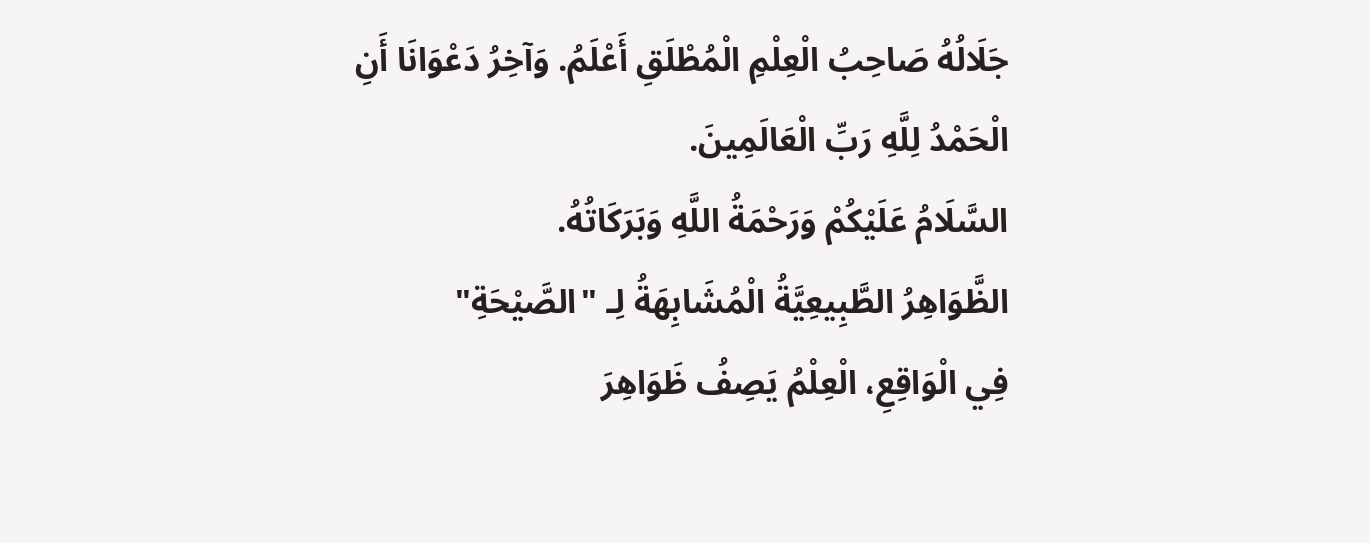جَلَالُهُ صَاحِبُ الْعِلْمِ الْمُطْلَقِ أَعْلَمُ. وَآخِرُ دَعْوَانَا أَنِ الْحَمْدُ لِلَّهِ رَبِّ الْعَالَمِينَ.
السَّلَامُ عَلَيْكُمْ وَرَحْمَةُ اللَّهِ وَبَرَكَاتُهُ.
الظَّوَاهِرُ الطَّبِيعِيَّةُ الْمُشَابِهَةُ لِـ "الصَّيْحَةِ"
فِي الْوَاقِعِ، الْعِلْمُ يَصِفُ ظَوَاهِرَ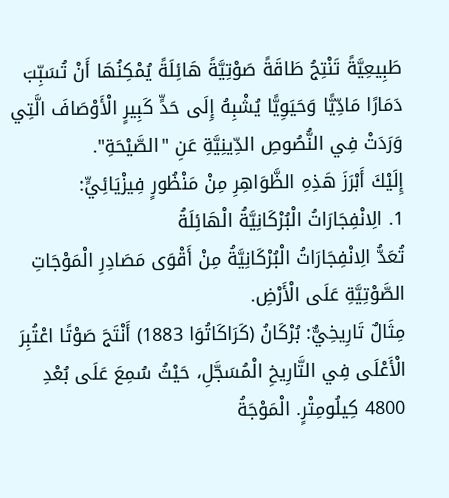طَبِيعِيَّةً تَنْتِجُ طَاقَةً صَوْتِيَّةً هَائِلَةً يُمْكِنُهَا أَنْ تُسَبِّبَ دَمَارًا مَادِّيًّا وَحَيَوِيًّا يُشْبِهُ إِلَى حَدٍّ كَبِيرٍ الْأَوْصَافَ الَّتِي وَرَدَتْ فِي النُّصُوصِ الدِّينِيَّةِ عَنِ "الصَّيْحَةِ".
إِلَيْكَ أَبْرَزَ هَذِهِ الظَّوَاهِرِ مِنْ مَنْظُورٍ فِيزْيَائِيٍّ:
1. الِانْفِجَارَاتُ الْبُرْكَانِيَّةُ الْهَائِلَةُ
تُعَدُّ الِانْفِجَارَاتُ الْبُرْكَانِيَّةُ مِنْ أَقْوَى مَصَادِرِ الْمَوْجَاتِ الصَّوْتِيَّةِ عَلَى الْأَرْضِ.
مِثَالٌ تَارِيخِيٌّ: بُرْكَانُ (كَرَاكَاتُوَا 1883) أَنْتَجَ صَوْتًا اعْتُبِرَ الْأَعْلَى فِي التَّارِيخِ الْمُسَجَّلِ، حَيْثُ سُمِعَ عَلَى بُعْدِ 4800 كِيلُومِتْرٍ. الْمَوْجَةُ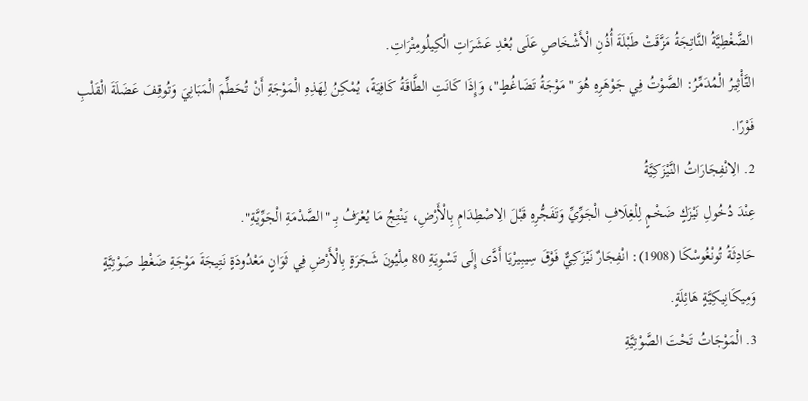الضَّغْطِيَّةُ النَّاتِجَةُ مَزَّقَتْ طَبْلَةَ أُذُنِ الْأَشْخَاصِ عَلَى بُعْدِ عَشَرَاتِ الْكِيلُومِتْرَاتِ.
التَّأْثِيرُ الْمُدَمِّرُ: الصَّوْتُ فِي جَوْهَرِهِ هُوَ "مَوْجَةُ تَضَاغُطٍ"، وَإِذَا كَانَتِ الطَّاقَةُ كَافِيَةً، يُمْكِنُ لِهَذِهِ الْمَوْجَةِ أَنْ تُحَطِّمَ الْمَبَانِيَ وَتُوقِفَ عَضَلَةَ الْقَلْبِ فَوْرًا.
2. الِانْفِجَارَاتُ النَّيْزَكِيَّةُ
عِنْدَ دُخُولِ نَيْزَكٍ ضَخْمٍ لِلْغِلَافِ الْجَوِّيِّ وَتَفَجُّرِهِ قَبْلَ الِاصْطِدَامِ بِالْأَرْضِ، يَنْتِجُ مَا يُعْرَفُ بِـ "الصَّدْمَةِ الْجَوِّيَّةِ".
حَادِثَةُ تُونْغُوسْكَا (1908): انْفِجَارٌ نَيْزَكِيٌّ فَوْقَ سِيبِيرْيَا أَدَّى إِلَى تَسْوِيَةِ 80 مِلْيُونَ شَجَرَةٍ بِالْأَرْضِ فِي ثَوَانٍ مَعْدُودَةٍ نَتِيجَةَ مَوْجَةِ ضَغْطٍ صَوْتِيَّةٍ وَمِيكَانِيكِيَّةٍ هَائِلَةٍ.
3. الْمَوْجَاتُ تَحْتَ الصَّوْتِيَّةِ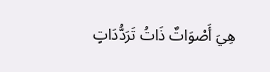هِيَ أَصْوَاتٌ ذَاتُ تَرَدُّدَاتٍ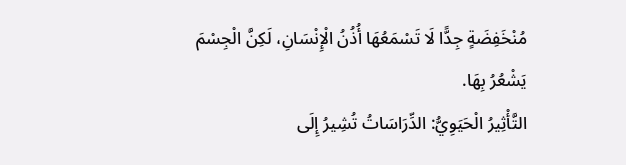مُنْخَفِضَةٍ جِدًّا لَا تَسْمَعُهَا أُذُنُ الْإِنْسَانِ، لَكِنَّ الْجِسْمَ يَشْعُرُ بِهَا.
التَّأْثِيرُ الْحَيَوِيُّ: الدِّرَاسَاتُ تُشِيرُ إِلَى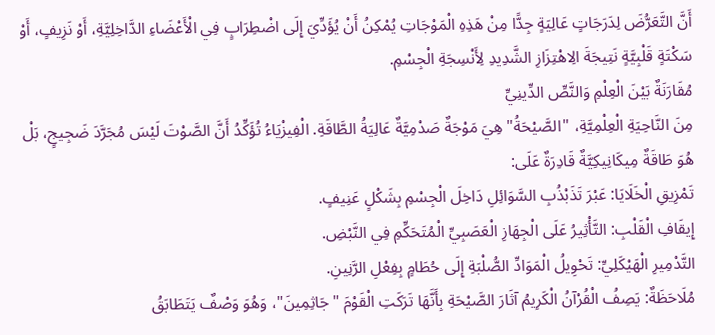أَنَّ التَّعَرُّضَ لِدَرَجَاتٍ عَالِيَةٍ جِدًّا مِنْ هَذِهِ الْمَوْجَاتِ يُمْكِنُ أَنْ يُؤَدِّيَ إِلَى اضْطِرَابٍ فِي الْأَعْضَاءِ الدَّاخِلِيَّةِ، أَوْ نَزِيفٍ، أَوْ سَكْتَةٍ قَلْبِيَّةٍ نَتِيجَةَ الِاهْتِزَازِ الشَّدِيدِ لِأَنْسِجَةِ الْجِسْمِ.
مُقَارَنَةٌ بَيْنَ الْعِلْمِ وَالنَّصِّ الدِّينِيِّ
مِنَ النَّاحِيَةِ الْعِلْمِيَّةِ، "الصَّيْحَةُ" هِيَ مَوْجَةٌ صَدْمِيَّةٌ عَالِيَةُ الطَّاقَةِ. الْفِيزْيَاءُ تُؤَكِّدُ أَنَّ الصَّوْتَ لَيْسَ مُجَرَّدَ ضَجِيجٍ، بَلْ هُوَ طَاقَةٌ مِيكَانِيكِيَّةٌ قَادِرَةٌ عَلَى:
تَمْزِيقِ الْخَلَايَا: عَبْرَ تَذَبْذُبِ السَّوَائِلِ دَاخِلَ الْجِسْمِ بِشَكْلٍ عَنِيفٍ.
إِيقَافِ الْقَلْبِ: التَّأْثِيرُ عَلَى الْجِهَازِ الْعَصَبِيِّ الْمُتَحَكِّمِ فِي النَّبْضِ.
التَّدْمِيرِ الْهَيْكَلِيِّ: تَحْوِيلُ الْمَوَادِّ الصُّلْبَةِ إِلَى حُطَامٍ بِفِعْلِ الرَّنِينِ.
مُلَاحَظَةٌ: يَصِفُ الْقُرْآنُ الْكَرِيمُ آثَارَ الصَّيْحَةِ بِأَنَّهَا تَرَكَتِ الْقَوْمَ "جَاثِمِينَ"، وَهُوَ وَصْفٌ يَتَطَابَقُ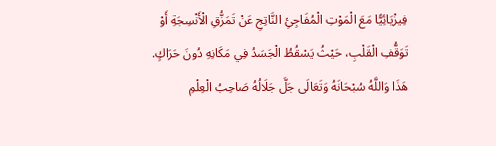فِيزْيَائِيًّا مَعَ الْمَوْتِ الْمُفَاجِئِ النَّاتِجِ عَنْ تَمَزُّقِ الْأَنْسِجَةِ أَوْ تَوَقُّفِ الْقَلْبِ، حَيْثُ يَسْقُطُ الْجَسَدُ فِي مَكَانِهِ دُونَ حَرَاكٍ.
هَذَا وَاللَّهُ سُبْحَانَهُ وَتَعَالَى جَلَّ جَلَالُهُ صَاحِبُ الْعِلْمِ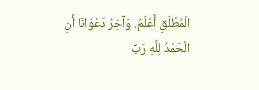الْمُطْلَقِ أَعْلَمُ. وَآخِرُ دَعْوَانَا أَنِ الْحَمْدُ لِلَّهِ رَبِّ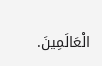الْعَالَمِينَ.